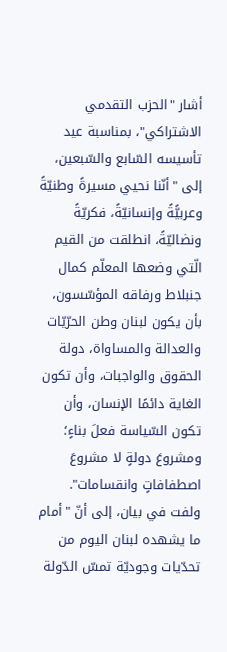أشار "الحزب التقدمي الاشتراكي"، بمناسبة عيد تأسيسه السّابع والسّبعين، إلى "أنّنا نحيي مسيرةً وطنيّةً وعربيًّةً وإنسانيّةً، فكريّةً ونضاليّةً، انطلقت من القيم الّتي وضعها المعلّم كمال جنبلاط ورفاقه المؤسّسون، بأن يكون لبنان وطن الحرّيّات والعدالة والمساواة، دولة الحقوق والواجبات، وأن تكون الغاية دائمًا الإنسان، وأن تكون السّياسة فعلَ بناءٍ؛ ومشروعَ دولةٍ لا مشروعَ اصطفافاتٍ وانقسامات".
ولفت في بيان، إلى أنّ "أمام ما يشهده لبنان اليوم من تحدّيات وجوديّة تمسّ الدّولة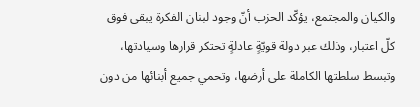والكيان والمجتمع، يؤكّد الحزب أنّ وجود لبنان الفكرة يبقى فوق كلّ اعتبار، وذلك عبر دولة قويّةٍ عادلةٍ تحتكر قرارها وسيادتها، وتبسط سلطتها الكاملة على أرضها، وتحمي جميع أبنائها من دون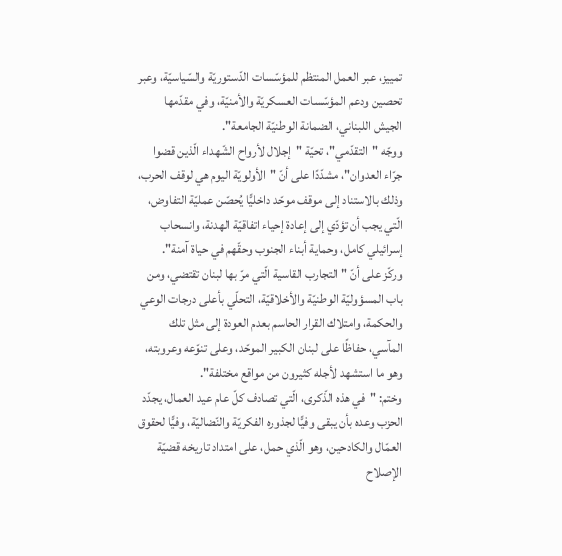تمييز، عبر العمل المنتظم للمؤسّسات الدّستوريّة والسّياسيّة، وعبر تحصين ودعم المؤسّسات العسكريّة والأمنيّة، وفي مقدّمها الجيش اللبناني، الضمانة الوطنيّة الجامعة".
ووجّه "التقدّمي"، تحيّة "إجلال لأرواح الشّهداء الّذين قضوا جرّاء العدوان"، مشدّدًا على أنّ "الأولويّة اليوم هي لوقف الحرب، وذلك بالاستناد إلى موقف موحّد داخليًّا يُحصّن عمليّة التفاوض، الّتي يجب أن تؤدّي إلى إعادة إحياء اتفاقيّة الهدنة، وانسحاب إسرائيلي كامل، وحماية أبناء الجنوب وحقّهم في حياة آمنة".
وركّز على أنّ "التجارب القاسية الّتي مرّ بها لبنان تقتضي، ومن باب المسؤوليّة الوطنيّة والأخلاقيّة، التحلّي بأعلى درجات الوعي والحكمة، وامتلاك القرار الحاسم بعدم العودة إلى مثل تلك المآسي، حفاظًا على لبنان الكبير الموحّد، وعلى تنوّعه وعروبته، وهو ما استشهد لأجله كثيرون من مواقع مختلفة".
وختم: "في هذه الذّكرى، الّتي تصادف كلّ عام عيد العمال، يجدّد الحزب وعده بأن يبقى وفيًّا لجذوره الفكريّة والنّضاليّة، وفيًّا لحقوق العمّال والكادحين، وهو الّذي حمل، على امتداد تاريخه قضيّة الإصلاح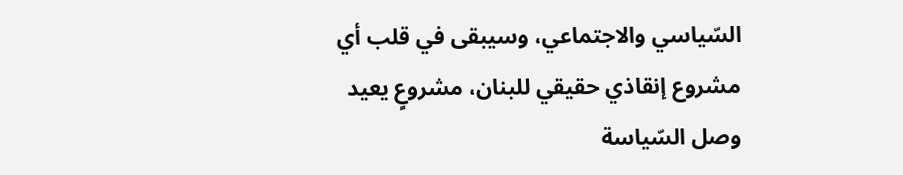السّياسي والاجتماعي، وسيبقى في قلب أي مشروع إنقاذي حقيقي للبنان، مشروعٍ يعيد وصل السّياسة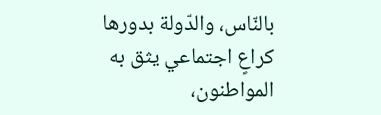بالنّاس، والدّولة بدورها كراعٍ اجتماعي يثق به المواطنون،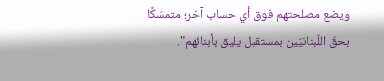ويضع مصلحتهم فوق أي حساب آخر؛ متمسّكًا بحقّ اللّبنانيّين بمستقبل يليق بأبنائهم".